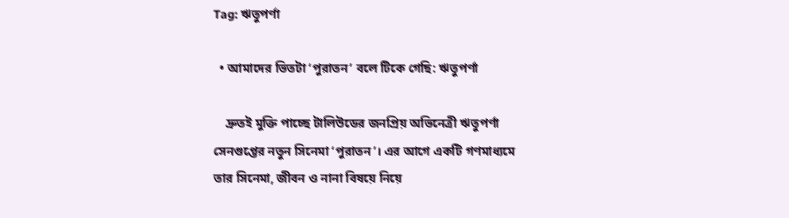Tag: ঋতুপর্ণা

  • আমাদের ভিতটা ‘পুরাতন’ বলে টিকে গেছি: ঋতুপর্ণা

    দ্রুতই মুক্তি পাচ্ছে টালিউডের জনপ্রিয় অভিনেত্রী ঋতুপর্ণা সেনগুপ্তের নতুন সিনেমা ‘পুরাতন’। এর আগে একটি গণমাধ্যমে তার সিনেমা, জীবন ও নানা বিষয়ে নিয়ে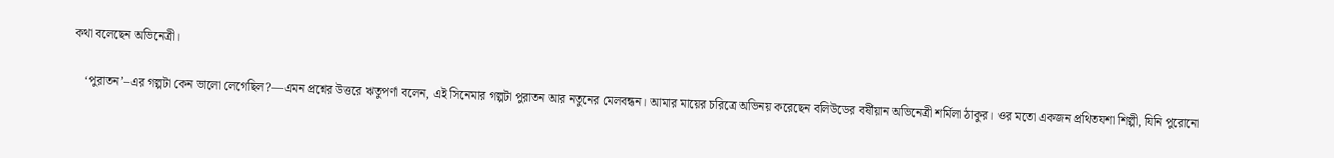কথা বলেছেন অভিনেত্রী।

    ‘পুরাতন’–এর গল্পটা কেন ভালো লেগেছিল?—এমন প্রশ্নের উত্তরে ঋতুপর্ণা বলেন, এই সিনেমার গল্পটা পুরাতন আর নতুনের মেলবন্ধন। আমার মায়ের চরিত্রে অভিনয় করেছেন বলিউডের বর্ষীয়ান অভিনেত্রী শর্মিলা ঠাকুর। ওর মতো একজন প্রথিতযশা শিল্পী, যিনি পুরোনো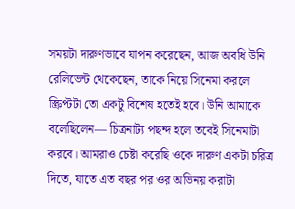সময়টা দারুণভাবে যাপন করেছেন, আজ অবধি উনি রেলিভেন্ট থেকেছেন, তাকে নিয়ে সিনেমা করলে স্ক্রিপ্টটা তো একটু বিশেষ হতেই হবে। উনি আমাকে বলেছিলেন— চিত্রনাট্য পছন্দ হলে তবেই সিনেমাটা করবে। আমরাও চেষ্টা করেছি ওকে দারুণ একটা চরিত্র দিতে, যাতে এত বছর পর ওর অভিনয় করাটা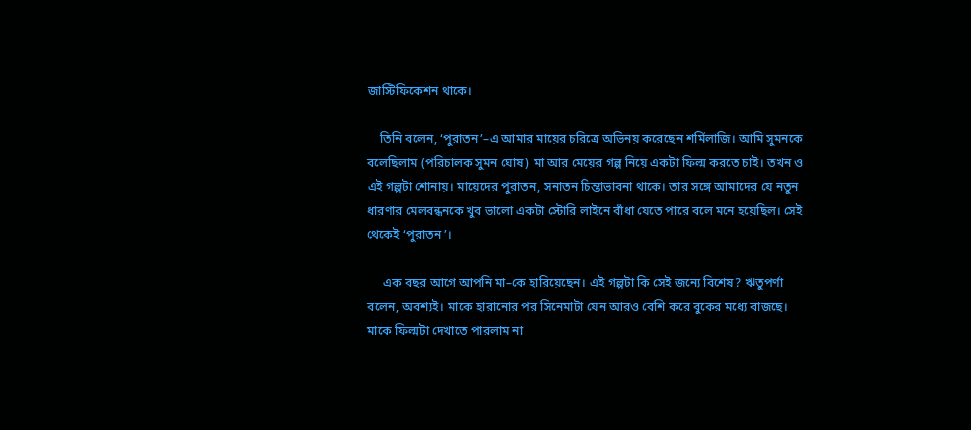জাস্টিফিকেশন থাকে।

    তিনি বলেন, ‘পুরাতন’–এ আমার মায়ের চরিত্রে অভিনয় করেছেন শর্মিলাজি। আমি সুমনকে বলেছিলাম (পরিচালক সুমন ঘোষ) মা আর মেয়ের গল্প নিয়ে একটা ফিল্ম করতে চাই। তখন ও এই গল্পটা শোনায়। মায়েদের পুরাতন, সনাতন চিন্তাভাবনা থাকে। তার সঙ্গে আমাদের যে নতুন ধারণার মেলবন্ধনকে খুব ভালো একটা স্টোরি লাইনে বাঁধা যেতে পারে বলে মনে হয়েছিল। সেই থেকেই ‘পুরাতন’।

     এক বছর আগে আপনি মা–কে হারিয়েছেন। এই গল্পটা কি সেই জন্যে বিশেষ? ঋতুপর্ণা বলেন, অবশ্যই। মাকে হারানোর পর সিনেমাটা যেন আরও বেশি করে বুকের মধ্যে বাজছে। মাকে ফিল্মটা দেখাতে পারলাম না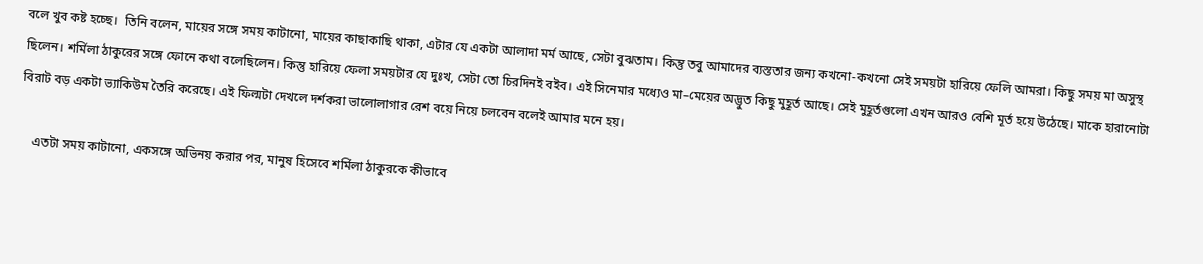বলে খুব কষ্ট হচ্ছে।  তিনি বলেন, মায়ের সঙ্গে সময় কাটানো, মায়ের কাছাকাছি থাকা, এটার যে একটা আলাদা মর্ম আছে, সেটা বুঝতাম। কিন্তু তবু আমাদের ব্যস্ততার জন্য কখনো-কখনো সেই সময়টা হারিয়ে ফেলি আমরা। কিছু সময় মা অসুস্থ ছিলেন। শর্মিলা ঠাকুরের সঙ্গে ফোনে কথা বলেছিলেন। কিন্তু হারিয়ে ফেলা সময়টার যে দুঃখ, সেটা তো চিরদিনই বইব। এই সিনেমার মধ্যেও মা–মেয়ের অদ্ভুত কিছু মুহূর্ত আছে। সেই মুহূর্তগুলো এখন আরও বেশি মূর্ত হয়ে উঠেছে। মাকে হারানোটা বিরাট বড় একটা ভ্যাকিউম তৈরি করেছে। এই ফিল্মটা দেখলে দর্শকরা ভালোলাগার রেশ বয়ে নিয়ে চলবেন বলেই আমার মনে হয়।

    এতটা সময় কাটানো, একসঙ্গে অভিনয় করার পর, মানুষ হিসেবে শর্মিলা ঠাকুরকে কীভাবে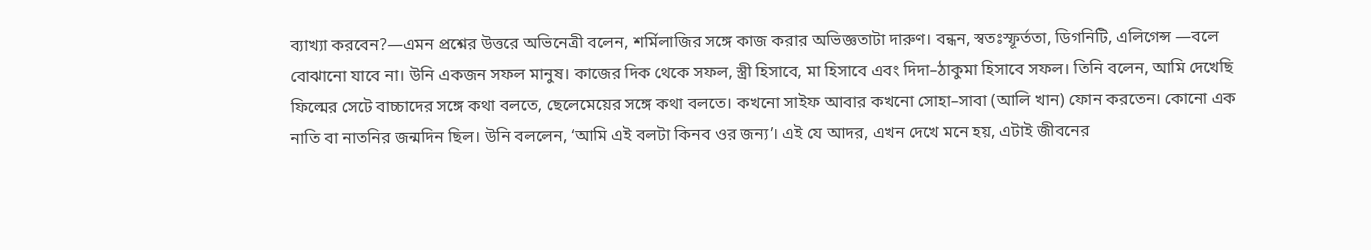ব্যাখ্যা করবেন?—এমন প্রশ্নের উত্তরে অভিনেত্রী বলেন, শর্মিলাজির সঙ্গে কাজ করার অভিজ্ঞতাটা দারুণ। বন্ধন, স্বতঃস্ফূর্ততা, ডিগনিটি, এলিগেন্স —বলে বোঝানো যাবে না। উনি একজন সফল মানুষ। কাজের দিক থেকে সফল, স্ত্রী হিসাবে, মা হিসাবে এবং দিদা–ঠাকুমা হিসাবে সফল। তিনি বলেন, আমি দেখেছি ফিল্মের সেটে বাচ্চাদের সঙ্গে কথা বলতে, ছেলেমেয়ের সঙ্গে কথা বলতে। কখনো সাইফ আবার কখনো সোহা–সাবা (আলি খান) ফোন করতেন। কোনো এক নাতি বা নাতনির জন্মদিন ছিল। উনি বললেন, ‘আমি এই বলটা কিনব ওর জন্য’। এই যে আদর, এখন দেখে মনে হয়, এটাই জীবনের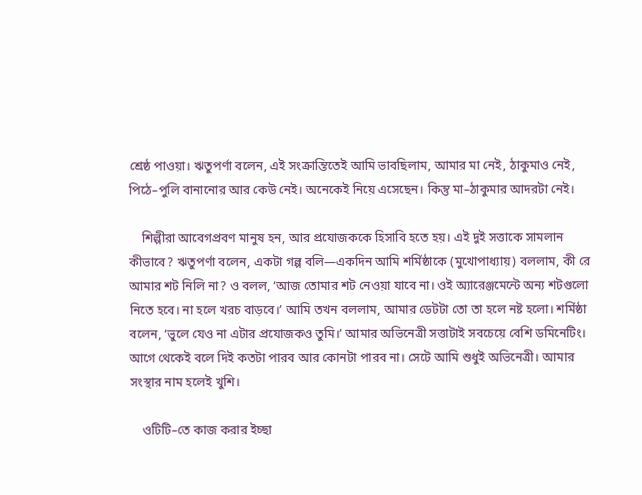শ্রেষ্ঠ পাওয়া। ঋতুপর্ণা বলেন, এই সংক্রান্তিতেই আমি ভাবছিলাম, আমার মা নেই, ঠাকুমাও নেই, পিঠে–পুলি বানানোর আর কেউ নেই। অনেকেই নিয়ে এসেছেন। কিন্তু মা–ঠাকুমার আদরটা নেই।

    শিল্পীরা আবেগপ্রবণ মানুষ হন, আর প্রযোজককে হিসাবি হতে হয়। এই দুই সত্তাকে সামলান কীভাবে? ঋতুপর্ণা বলেন, একটা গল্প বলি—একদিন আমি শর্মিষ্ঠাকে (মুখোপাধ্যায়) বললাম, কী রে আমার শট নিলি না? ও বলল, ‘আজ তোমার শট নেওয়া যাবে না। ওই অ্যারেঞ্জমেন্টে অন্য শটগুলো নিতে হবে। না হলে খরচ বাড়বে।’ আমি তখন বললাম, আমার ডেটটা তো তা হলে নষ্ট হলো। শর্মিষ্ঠা বলেন, ‘ভুলে যেও না এটার প্রযোজকও তুমি।’ আমার অভিনেত্রী সত্তাটাই সবচেয়ে বেশি ডমিনেটিং। আগে থেকেই বলে দিই কতটা পারব আর কোনটা পারব না। সেটে আমি শুধুই অভিনেত্রী। আমার সংস্থার নাম হলেই খুশি।

    ওটিটি–তে কাজ করার ইচ্ছা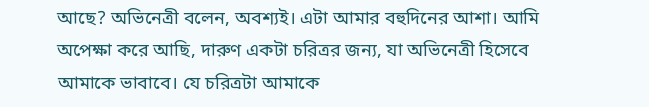আছে? অভিনেত্রী বলেন, অবশ্যই। এটা আমার বহুদিনের আশা। আমি অপেক্ষা করে আছি, দারুণ একটা চরিত্রর জন্য, যা অভিনেত্রী হিসেবে আমাকে ভাবাবে। যে চরিত্রটা আমাকে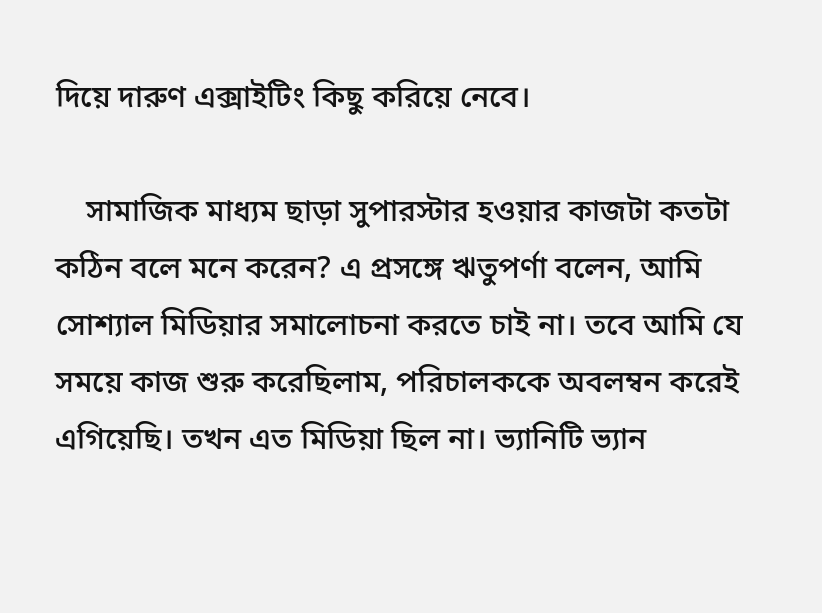দিয়ে দারুণ এক্সাইটিং কিছু করিয়ে নেবে।

    সামাজিক মাধ্যম ছাড়া সুপারস্টার হওয়ার কাজটা কতটা কঠিন বলে মনে করেন? এ প্রসঙ্গে ঋতুপর্ণা বলেন, আমি সোশ্যাল মিডিয়ার সমালোচনা করতে চাই না। তবে আমি যে সময়ে কাজ শুরু করেছিলাম, পরিচালককে অবলম্বন করেই এগিয়েছি। তখন এত মিডিয়া ছিল না। ভ্যানিটি ভ্যান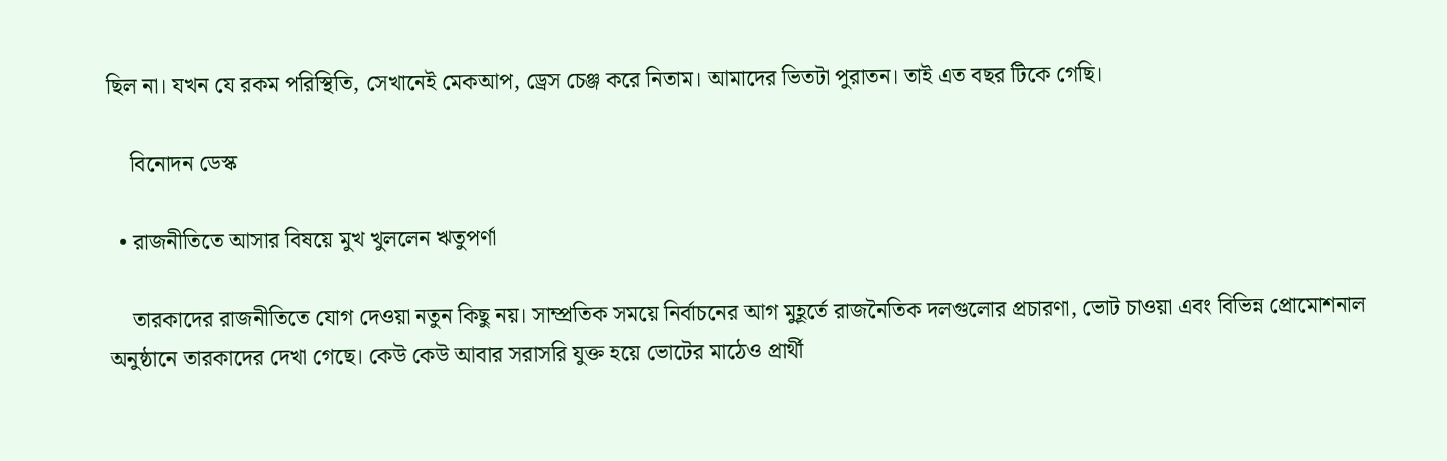ছিল না। যখন যে রকম পরিস্থিতি, সেখানেই মেকআপ, ড্রেস চেঞ্জ করে নিতাম। আমাদের ভিতটা পুরাতন। তাই এত বছর টিকে গেছি।

    বিনোদন ডেস্ক

  • রাজনীতিতে আসার বিষয়ে মুখ খুললেন ঋতুপর্ণা

    তারকাদের রাজনীতিতে যোগ দেওয়া নতুন কিছু নয়। সাম্প্রতিক সময়ে নির্বাচনের আগ মুহূর্তে রাজনৈতিক দলগুলোর প্রচারণা, ভোট চাওয়া এবং বিভিন্ন প্রোমোশনাল অনুষ্ঠানে তারকাদের দেখা গেছে। কেউ কেউ আবার সরাসরি যুক্ত হয়ে ভোটের মাঠেও প্রার্থী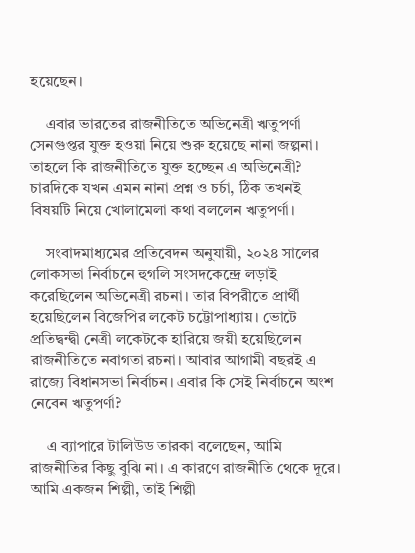হয়েছেন।

    এবার ভারতের রাজনীতিতে অভিনেত্রী ঋতুপর্ণা সেনগুপ্তর যুক্ত হওয়া নিয়ে শুরু হয়েছে নানা জল্পনা। তাহলে কি রাজনীতিতে যুক্ত হচ্ছেন এ অভিনেত্রী? চারদিকে যখন এমন নানা প্রশ্ন ও চর্চা, ঠিক তখনই বিষয়টি নিয়ে খোলামেলা কথা বললেন ঋতুপর্ণা।

    সংবাদমাধ্যমের প্রতিবেদন অনুযায়ী, ২০২৪ সালের লোকসভা নির্বাচনে হুগলি সংসদকেন্দ্রে লড়াই করেছিলেন অভিনেত্রী রচনা। তার বিপরীতে প্রার্থী হয়েছিলেন বিজেপির লকেট চট্টোপাধ্যায়। ভোটে প্রতিদ্বন্দ্বী নেত্রী লকেটকে হারিয়ে জয়ী হয়েছিলেন রাজনীতিতে নবাগতা রচনা। আবার আগামী বছরই এ রাজ্যে বিধানসভা নির্বাচন। এবার কি সেই নির্বাচনে অংশ নেবেন ঋতুপর্ণা?

    এ ব্যাপারে টালিউড তারকা বলেছেন, আমি রাজনীতির কিছু বুঝি না। এ কারণে রাজনীতি থেকে দূরে। আমি একজন শিল্পী, তাই শিল্পী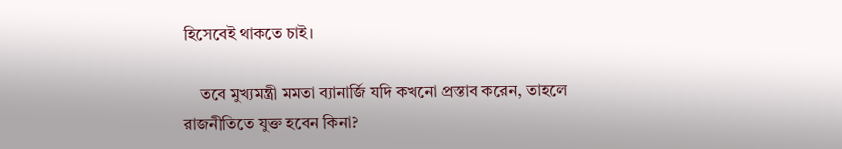হিসেবেই থাকতে চাই।

    তবে মুখ্যমন্ত্রী মমতা ব্যানার্জি যদি কখনো প্রস্তাব করেন, তাহলে রাজনীতিতে যুক্ত হবেন কিনা?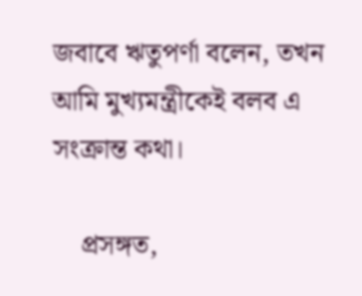জবাবে ঋতুপর্ণা বলেন, তখন আমি মুখ্যমন্ত্রীকেই বলব এ সংক্রান্ত কথা।

    প্রসঙ্গত,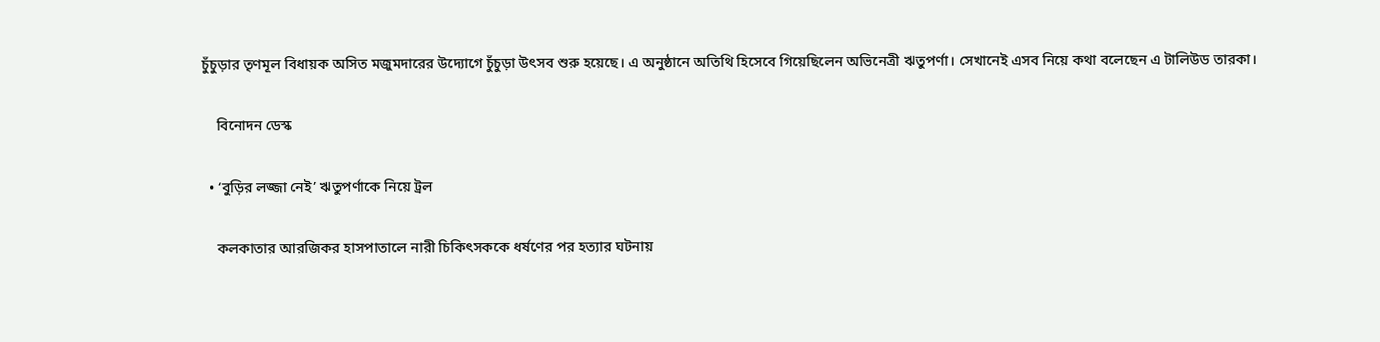চুঁচুড়ার তৃণমূল বিধায়ক অসিত মজুমদারের উদ্যোগে চুঁচুড়া উৎসব শুরু হয়েছে। এ অনুষ্ঠানে অতিথি হিসেবে গিয়েছিলেন অভিনেত্রী ঋতুপর্ণা। সেখানেই এসব নিয়ে কথা বলেছেন এ টালিউড তারকা।

    বিনোদন ডেস্ক

  • ‘বুড়ির লজ্জা নেই’ ঋতুপর্ণাকে নিয়ে ট্রল

    কলকাতার আরজিকর হাসপাতালে নারী চিকিৎসককে ধর্ষণের পর হত্যার ঘটনায়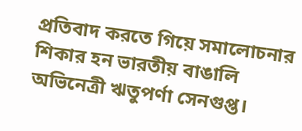প্রতিবাদ করতে গিয়ে সমালোচনার শিকার হন ভারতীয় বাঙালি অভিনেত্রী ঋতুপর্ণা সেনগুপ্ত।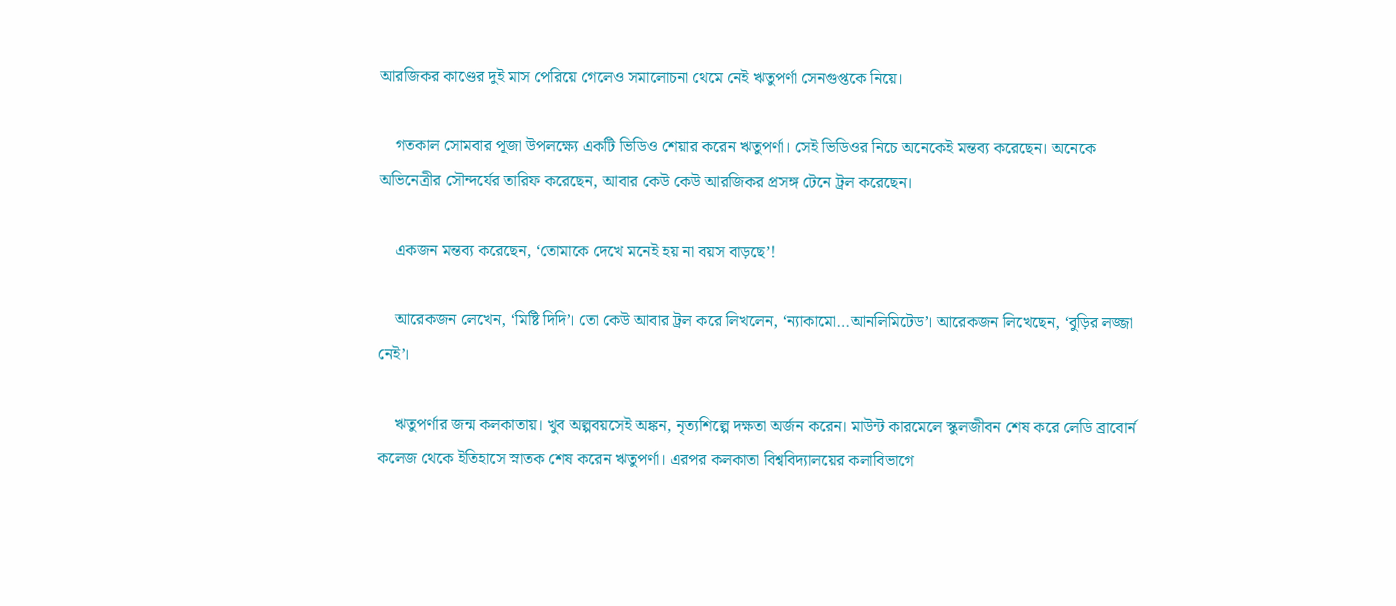আরজিকর কাণ্ডের দুই মাস পেরিয়ে গেলেও সমালোচনা থেমে নেই ঋতুপর্ণা সেনগুপ্তকে নিয়ে।

    গতকাল সোমবার পূজা উপলক্ষ্যে একটি ভিডিও শেয়ার করেন ঋতুপর্ণা। সেই ভিডিওর নিচে অনেকেই মন্তব্য করেছেন। অনেকে অভিনেত্রীর সৌন্দর্যের তারিফ করেছেন, আবার কেউ কেউ আরজিকর প্রসঙ্গ টেনে ট্রল করেছেন।

    একজন মন্তব্য করেছেন, ‘তোমাকে দেখে মনেই হয় না বয়স বাড়ছে’!

    আরেকজন লেখেন, ‘মিষ্টি দিদি’। তো কেউ আবার ট্রল করে লিখলেন, ‘ন্যাকামো…আনলিমিটেড’। আরেকজন লিখেছেন, ‘বুড়ির লজ্জা নেই’।

    ঋতুপর্ণার জন্ম কলকাতায়। খুব অল্পবয়সেই অঙ্কন, নৃত্যশিল্পে দক্ষতা অর্জন করেন। মাউন্ট কারমেলে স্কুলজীবন শেষ করে লেডি ব্রাবোর্ন কলেজ থেকে ইতিহাসে স্নাতক শেষ করেন ঋতুপর্ণা। এরপর কলকাতা বিশ্ববিদ্যালয়ের কলাবিভাগে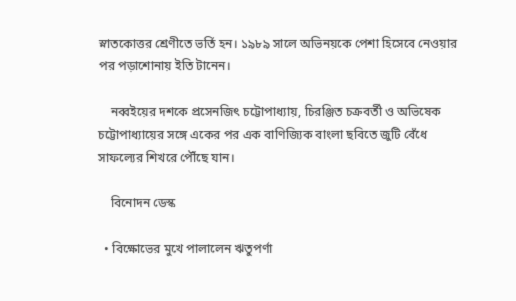স্নাতকোত্তর শ্রেণীতে ভর্তি হন। ১৯৮৯ সালে অভিনয়কে পেশা হিসেবে নেওয়ার পর পড়াশোনায় ইতি টানেন।

    নব্বইয়ের দশকে প্রসেনজিৎ চট্টোপাধ্যায়, চিরঞ্জিত চক্রবর্তী ও অভিষেক চট্টোপাধ্যায়ের সঙ্গে একের পর এক বাণিজ্যিক বাংলা ছবিতে জুটি বেঁধে সাফল‍্যের শিখরে পৌঁছে যান।

    বিনোদন ডেস্ক

  • বিক্ষোভের মুখে পালালেন ঋতুপর্ণা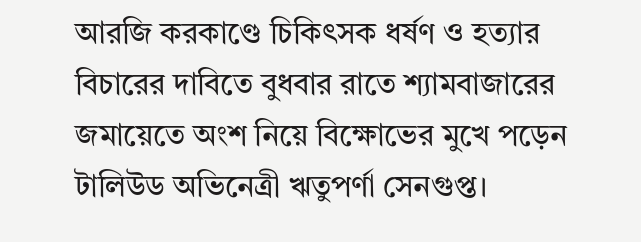আরজি করকাণ্ডে চিকিৎসক ধর্ষণ ও হত্যার বিচারের দাবিতে বুধবার রাতে শ্যামবাজারের জমায়েতে অংশ নিয়ে বিক্ষোভের মুখে পড়েন টালিউড অভিনেত্রী ঋতুপর্ণা সেনগুপ্ত।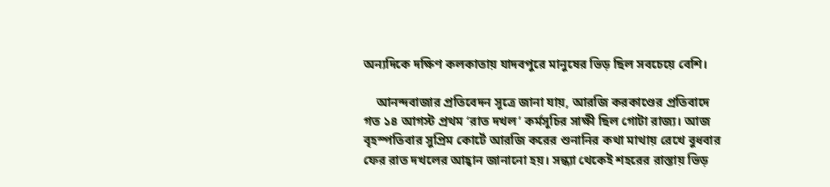অন্যদিকে দক্ষিণ কলকাতায় যাদবপুরে মানুষের ভিড় ছিল সবচেয়ে বেশি।

    আনন্দবাজার প্রতিবেদন সূত্রে জানা যায়, আরজি করকাণ্ডের প্রতিবাদে গত ১৪ আগস্ট প্রথম ‘রাত দখল’ কর্মসূচির সাক্ষী ছিল গোটা রাজ্য। আজ বৃহস্পতিবার সুপ্রিম কোর্টে আরজি করের শুনানির কথা মাথায় রেখে বুধবার ফের রাত দখলের আহ্বান জানানো হয়। সন্ধ্যা থেকেই শহরের রাস্তায় ভিড়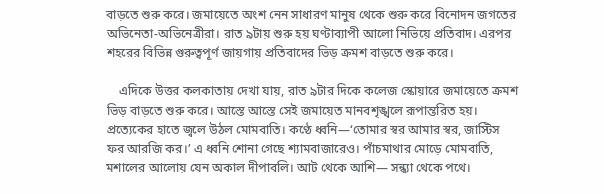বাড়তে শুরু করে। জমায়েতে অংশ নেন সাধারণ মানুষ থেকে শুরু করে বিনোদন জগতের অভিনেতা-অভিনেত্রীরা। রাত ৯টায় শুরু হয় ঘণ্টাব্যাপী আলো নিভিয়ে প্রতিবাদ। এরপর শহরের বিভিন্ন গুরুত্বপূর্ণ জায়গায় প্রতিবাদের ভিড় ক্রমশ বাড়তে শুরু করে।

    এদিকে উত্তর কলকাতায় দেখা যায়, রাত ৯টার দিকে কলেজ স্কোয়ারে জমায়েতে ক্রমশ ভিড় বাড়তে শুরু করে। আস্তে আস্তে সেই জমায়েত মানবশৃঙ্খলে রূপান্তরিত হয়। প্রত্যেকের হাতে জ্বলে উঠল মোমবাতি। কণ্ঠে ধ্বনি—‘তোমার স্বর আমার স্বর, জাস্টিস ফর আরজি কর।’ এ ধ্বনি শোনা গেছে শ্যামবাজারেও। পাঁচমাথার মোড়ে মোমবাতি, মশালের আলোয় যেন অকাল দীপাবলি। আট থেকে আশি— সন্ধ্যা থেকে পথে।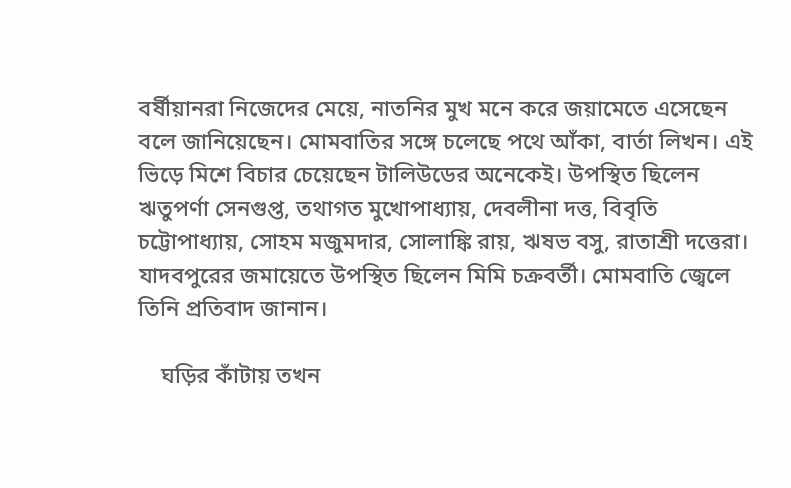বর্ষীয়ানরা নিজেদের মেয়ে, নাতনির মুখ মনে করে জয়ামেতে এসেছেন বলে জানিয়েছেন। মোমবাতির সঙ্গে চলেছে পথে আঁকা, বার্তা লিখন। এই ভিড়ে মিশে বিচার চেয়েছেন টালিউডের অনেকেই। উপস্থিত ছিলেন ঋতুপর্ণা সেনগুপ্ত, তথাগত মুখোপাধ্যায়, দেবলীনা দত্ত, বিবৃতি চট্টোপাধ্যায়, সোহম মজুমদার, সোলাঙ্কি রায়, ঋষভ বসু, রাতাশ্রী দত্তেরা। যাদবপুরের জমায়েতে উপস্থিত ছিলেন মিমি চক্রবর্তী। মোমবাতি জ্বেলে তিনি প্রতিবাদ জানান।

    ঘড়ির কাঁটায় তখন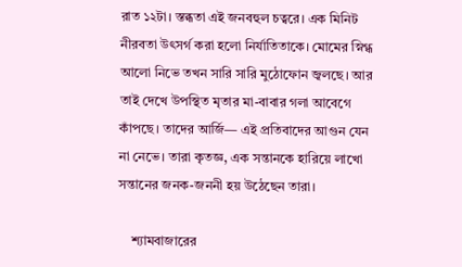রাত ১২টা। স্তব্ধতা এই জনবহুল চত্বরে। এক মিনিট নীরবতা উৎসর্গ করা হলো নির্যাতিতাকে। মোমের স্নিগ্ধ আলো নিভে তখন সারি সারি মুঠোফোন জ্বলছে। আর তাই দেখে উপস্থিত মৃতার মা-বাবার গলা আবেগে কাঁপছে। তাদের আর্জি— এই প্রতিবাদের আগুন যেন না নেভে। তারা কৃতজ্ঞ, এক সন্তানকে হারিয়ে লাখো সন্তানের জনক-জননী হয় উঠেছেন তারা।

    শ্যামবাজারের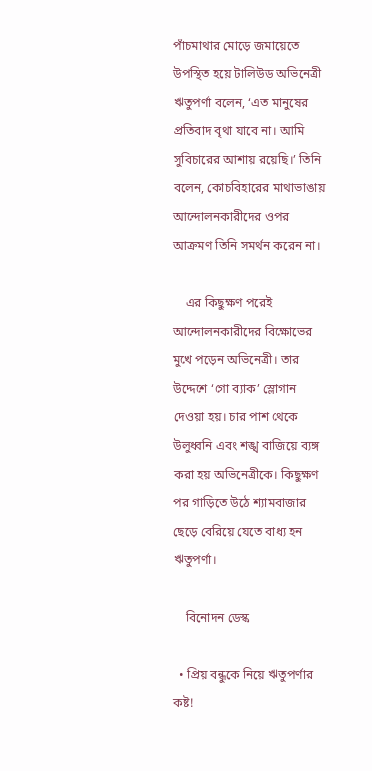পাঁচমাথার মোড়ে জমায়েতে উপস্থিত হয়ে টালিউড অভিনেত্রী ঋতুপর্ণা বলেন, ‘এত মানুষের প্রতিবাদ বৃথা যাবে না। আমি সুবিচারের আশায় রয়েছি।’ তিনি বলেন, কোচবিহারের মাথাভাঙায় আন্দোলনকারীদের ওপর আক্রমণ তিনি সমর্থন করেন না।

    এর কিছুক্ষণ পরেই আন্দোলনকারীদের বিক্ষোভের মুখে পড়েন অভিনেত্রী। তার উদ্দেশে ‘গো ব্যাক’ স্লোগান দেওয়া হয়। চার পাশ থেকে উলুধ্বনি এবং শঙ্খ বাজিয়ে ব্যঙ্গ করা হয় অভিনেত্রীকে। কিছুক্ষণ পর গাড়িতে উঠে শ্যামবাজার ছেড়ে বেরিয়ে যেতে বাধ্য হন ঋতুপর্ণা।

    বিনোদন ডেস্ক

  • প্রিয় বন্ধুকে নিয়ে ঋতুপর্ণার কষ্ট!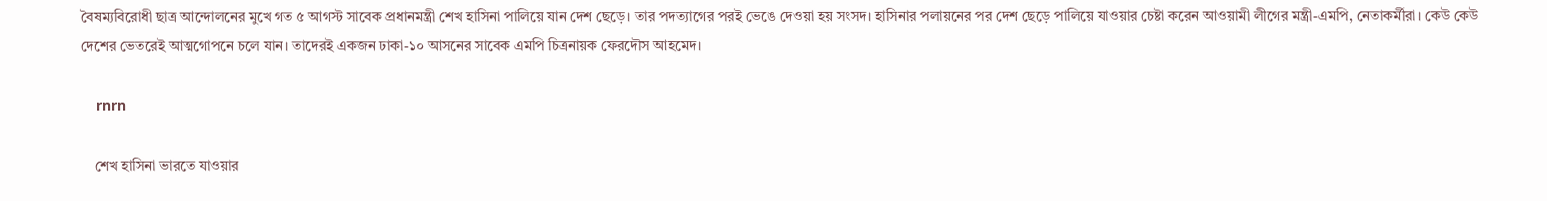বৈষম্যবিরোধী ছাত্র আন্দোলনের মুখে গত ৫ আগস্ট সাবেক প্রধানমন্ত্রী শেখ হাসিনা পালিয়ে যান দেশ ছেড়ে। তার পদত্যাগের পরই ভেঙে দেওয়া হয় সংসদ। হাসিনার পলায়নের পর দেশ ছেড়ে পালিয়ে যাওয়ার চেষ্টা করেন আওয়ামী লীগের মন্ত্রী-এমপি, নেতাকর্মীরা। কেউ কেউ দেশের ভেতরেই আত্মগোপনে চলে যান। তাদেরই একজন ঢাকা-১০ আসনের সাবেক এমপি চিত্রনায়ক ফেরদৌস আহমেদ।

    rnrn

    শেখ হাসিনা ভারতে যাওয়ার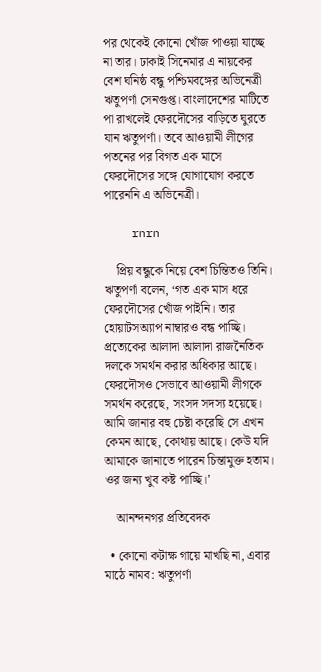পর থেকেই কোনো খোঁজ পাওয়া যাচ্ছে না তার। ঢাকাই সিনেমার এ নায়কের বেশ ঘনিষ্ঠ বন্ধু পশ্চিমবঙ্গের অভিনেত্রী ঋতুপর্ণা সেনগুপ্ত। বাংলাদেশের মাটিতে পা রাখলেই ফেরদৌসের বাড়িতে ঘুরতে যান ঋতুপর্ণা। তবে আওয়ামী লীগের পতনের পর বিগত এক মাসে ফেরদৌসের সঙ্গে যোগাযোগ করতে পারেননি এ অভিনেত্রী।

    rnrn

    প্রিয় বন্ধুকে নিয়ে বেশ চিন্তিতও তিনি। ঋতুপর্ণা বলেন, ‘গত এক মাস ধরে ফেরদৌসের খোঁজ পাইনি। তার হোয়াটসঅ্যাপ নাম্বারও বন্ধ পাচ্ছি। প্রত্যেকের আলাদা আলাদা রাজনৈতিক দলকে সমর্থন করার অধিকার আছে। ফেরদৌসও সেভাবে আওয়ামী লীগকে সমর্থন করেছে, সংসদ সদস্য হয়েছে। আমি জানার বহু চেষ্টা করেছি সে এখন কেমন আছে, কোথায় আছে। কেউ যদি আমাকে জানাতে পারেন চিন্তামুক্ত হতাম। ওর জন্য খুব কষ্ট পাচ্ছি।’

    আনন্দনগর প্রতিবেদক

  • কোনো কটাক্ষ গায়ে মাখছি না, এবার মাঠে নামব: ঋতুপর্ণা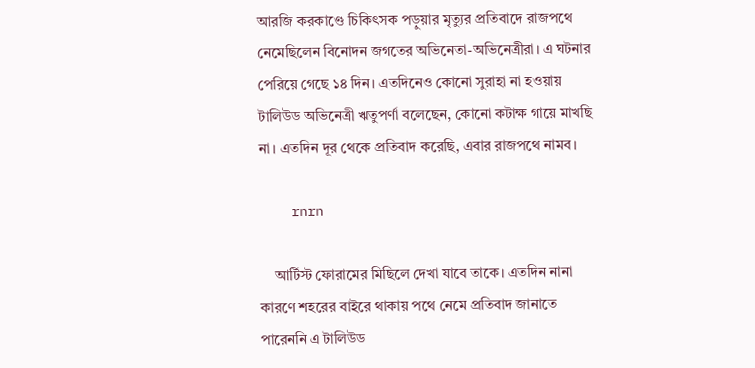আরজি করকাণ্ডে চিকিৎসক পড়ুয়ার মৃত্যুর প্রতিবাদে রাজপথে নেমেছিলেন বিনোদন জগতের অভিনেতা-অভিনেত্রীরা। এ ঘটনার পেরিয়ে গেছে ১৪ দিন। এতদিনেও কোনো সুরাহা না হওয়ায় টালিউড অভিনেত্রী ঋতুপর্ণা বলেছেন, কোনো কটাক্ষ গায়ে মাখছি না। এতদিন দূর থেকে প্রতিবাদ করেছি, এবার রাজপথে নামব।

    rnrn

    আর্টিস্ট ফোরামের মিছিলে দেখা যাবে তাকে। এতদিন নানা কারণে শহরের বাইরে থাকায় পথে নেমে প্রতিবাদ জানাতে পারেননি এ টালিউড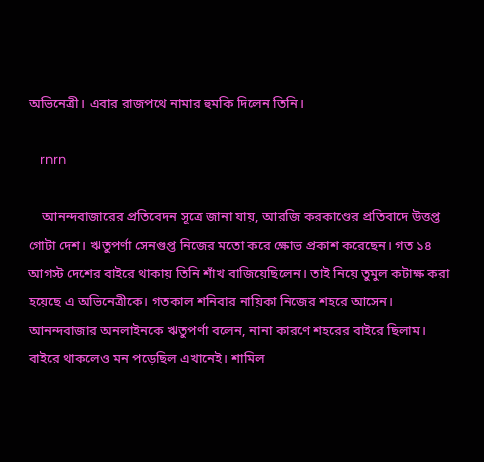অভিনেত্রী। এবার রাজপথে নামার হুমকি দিলেন তিনি।

    rnrn

    আনন্দবাজারের প্রতিবেদন সূত্রে জানা যায়, আরজি করকাণ্ডের প্রতিবাদে উত্তপ্ত গোটা দেশ। ঋতুপর্ণা সেনগুপ্ত নিজের মতো করে ক্ষোভ প্রকাশ করেছেন। গত ১৪ আগস্ট দেশের বাইরে থাকায় তিনি শাঁখ বাজিয়েছিলেন। তাই নিয়ে তুমুল কটাক্ষ করা হয়েছে এ অভিনেত্রীকে। গতকাল শনিবার নায়িকা নিজের শহরে আসেন।  আনন্দবাজার অনলাইনকে ঋতুপর্ণা বলেন, নানা কারণে শহরের বাইরে ছিলাম। বাইরে থাকলেও মন পড়েছিল এখানেই। শামিল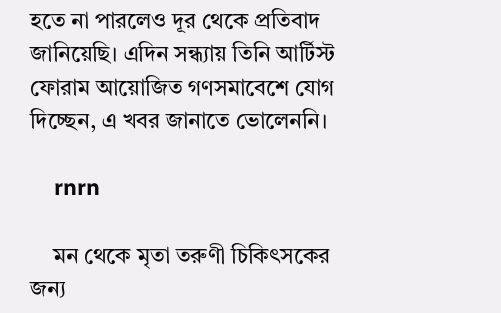হতে না পারলেও দূর থেকে প্রতিবাদ জানিয়েছি। এদিন সন্ধ্যায় তিনি আর্টিস্ট ফোরাম আয়োজিত গণসমাবেশে যোগ দিচ্ছেন, এ খবর জানাতে ভোলেননি।

    rnrn

    মন থেকে মৃতা তরুণী চিকিৎসকের জন্য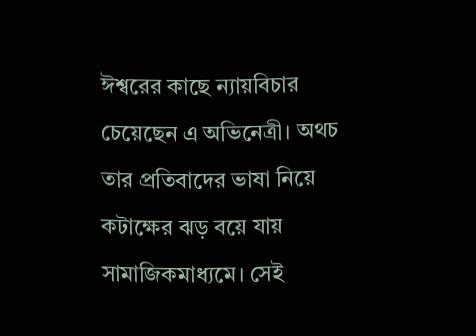ঈশ্বরের কাছে ন্যায়বিচার চেয়েছেন এ অভিনেত্রী। অথচ তার প্রতিবাদের ভাষা নিয়ে কটাক্ষের ঝড় বয়ে যায় সামাজিকমাধ্যমে। সেই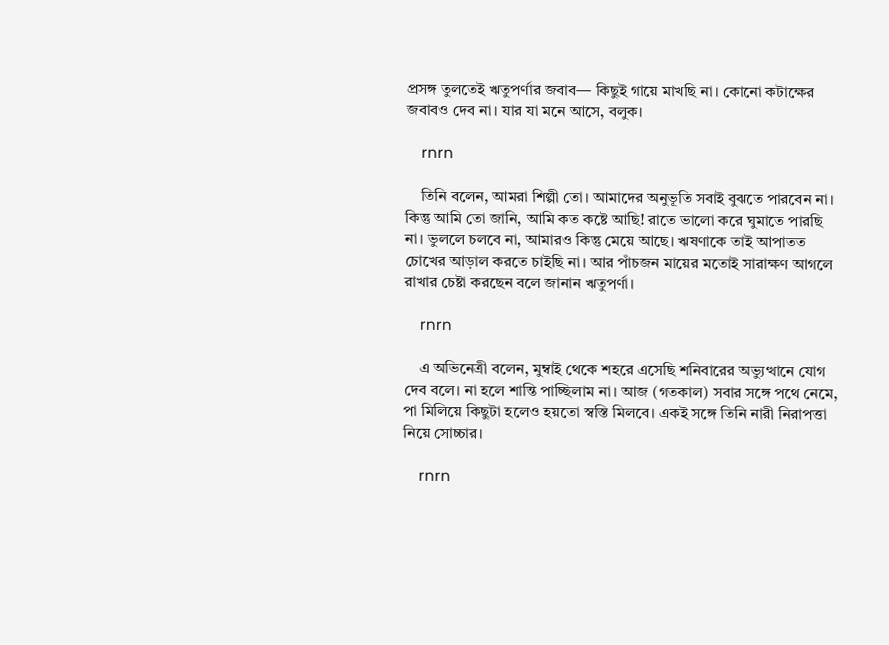প্রসঙ্গ তুলতেই ঋতুপর্ণার জবাব— কিছুই গায়ে মাখছি না। কোনো কটাক্ষের জবাবও দেব না। যার যা মনে আসে, বলুক।

    rnrn

    তিনি বলেন, আমরা শিল্পী তো। আমাদের অনুভূতি সবাই বুঝতে পারবেন না। কিন্তু আমি তো জানি, আমি কত কষ্টে আছি! রাতে ভালো করে ঘুমাতে পারছি না। ভুললে চলবে না, আমারও কিন্তু মেয়ে আছে। ঋষণাকে তাই আপাতত চোখের আড়াল করতে চাইছি না। আর পাঁচজন মায়ের মতোই সারাক্ষণ আগলে রাখার চেষ্টা করছেন বলে জানান ঋতুপর্ণা।

    rnrn

    এ অভিনেত্রী বলেন, মুম্বাই থেকে শহরে এসেছি শনিবারের অভ্যুত্থানে যোগ দেব বলে। না হলে শান্তি পাচ্ছিলাম না। আজ (গতকাল) সবার সঙ্গে পথে নেমে, পা মিলিয়ে কিছুটা হলেও হয়তো স্বস্তি মিলবে। একই সঙ্গে তিনি নারী নিরাপত্তা নিয়ে সোচ্চার।

    rnrn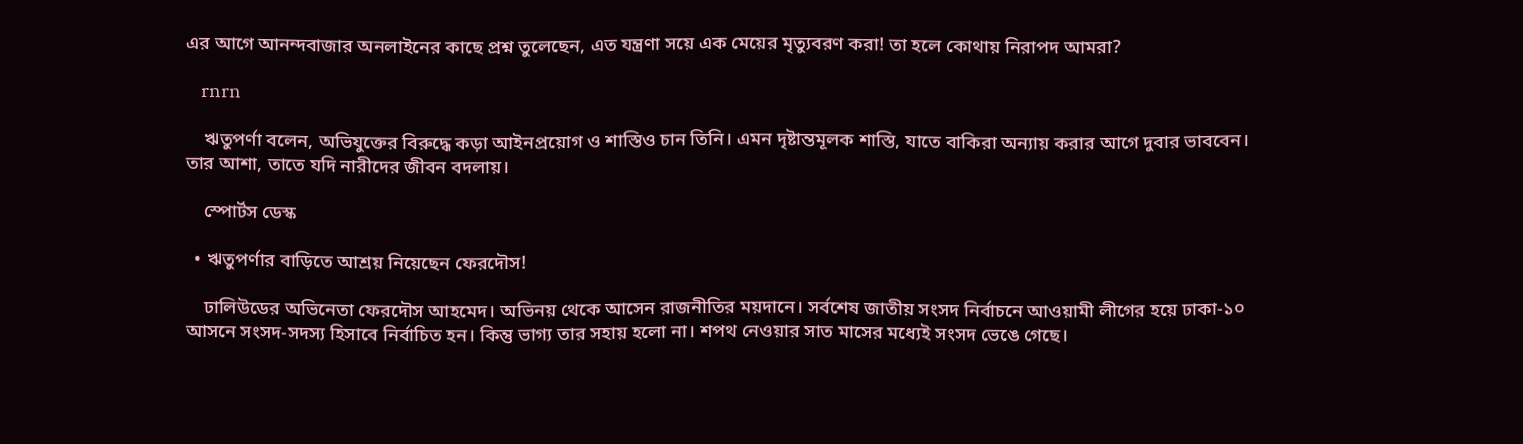এর আগে আনন্দবাজার অনলাইনের কাছে প্রশ্ন তুলেছেন, এত যন্ত্রণা সয়ে এক মেয়ের মৃত্যুবরণ করা! তা হলে কোথায় নিরাপদ আমরা?

    rnrn

    ঋতুপর্ণা বলেন, অভিযুক্তের বিরুদ্ধে কড়া আইনপ্রয়োগ ও শাস্তিও চান তিনি। এমন দৃষ্টান্তমূলক শাস্তি, যাতে বাকিরা অন্যায় করার আগে দুবার ভাববেন। তার আশা, তাতে যদি নারীদের জীবন বদলায়।

    স্পোর্টস ডেস্ক

  • ঋতুপর্ণার বাড়িতে আশ্রয় নিয়েছেন ফেরদৌস!

    ঢালিউডের অভিনেতা ফেরদৌস আহমেদ। অভিনয় থেকে আসেন রাজনীতির ময়দানে। সর্বশেষ জাতীয় সংসদ নির্বাচনে আওয়ামী লীগের হয়ে ঢাকা-১০ আসনে সংসদ-সদস্য হিসাবে নির্বাচিত হন। কিন্তু ভাগ্য তার সহায় হলো না। শপথ নেওয়ার সাত মাসের মধ্যেই সংসদ ভেঙে গেছে।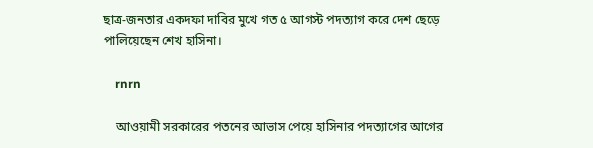ছাত্র-জনতার একদফা দাবির মুখে গত ৫ আগস্ট পদত্যাগ করে দেশ ছেড়ে পালিয়েছেন শেখ হাসিনা।

    rnrn

    আওয়ামী সরকারের পতনের আভাস পেয়ে হাসিনার পদত্যাগের আগের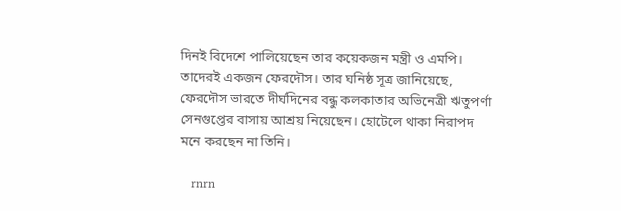দিনই বিদেশে পালিয়েছেন তার কয়েকজন মন্ত্রী ও এমপি। তাদেরই একজন ফেরদৌস। তার ঘনিষ্ঠ সূত্র জানিয়েছে, ফেরদৌস ভারতে দীর্ঘদিনের বন্ধু কলকাতার অভিনেত্রী ঋতুপর্ণা সেনগুপ্তের বাসায় আশ্রয় নিয়েছেন। হোটেলে থাকা নিরাপদ মনে করছেন না তিনি।

    rnrn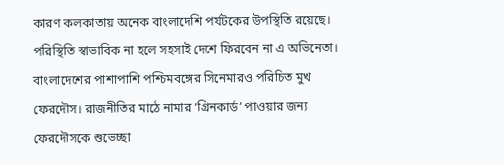কারণ কলকাতায় অনেক বাংলাদেশি পর্যটকের উপস্থিতি রয়েছে। পরিস্থিতি স্বাভাবিক না হলে সহসাই দেশে ফিরবেন না এ অভিনেতা। বাংলাদেশের পাশাপাশি পশ্চিমবঙ্গের সিনেমারও পরিচিত মুখ ফেরদৌস। রাজনীতির মাঠে নামার ‘গ্রিনকার্ড’ পাওয়ার জন্য ফেরদৌসকে শুভেচ্ছা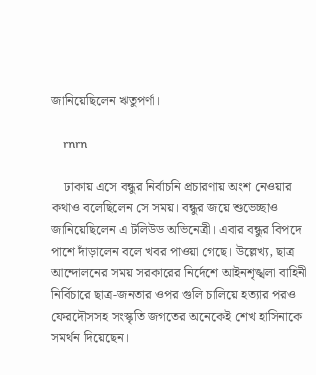জানিয়েছিলেন ঋতুপর্ণা।

    rnrn

    ঢাকায় এসে বন্ধুর নির্বাচনি প্রচারণায় অংশ নেওয়ার কথাও বলেছিলেন সে সময়। বন্ধুর জয়ে শুভেচ্ছাও জানিয়েছিলেন এ টলিউড অভিনেত্রী। এবার বন্ধুর বিপদে পাশে দাঁড়ালেন বলে খবর পাওয়া গেছে। উল্লেখ্য, ছাত্র আন্দোলনের সময় সরকারের নির্দেশে আইনশৃঙ্খলা বাহিনী নির্বিচারে ছাত্র-জনতার ওপর গুলি চালিয়ে হত্যার পরও ফেরদৌসসহ সংস্কৃতি জগতের অনেকেই শেখ হাসিনাকে সমর্থন দিয়েছেন।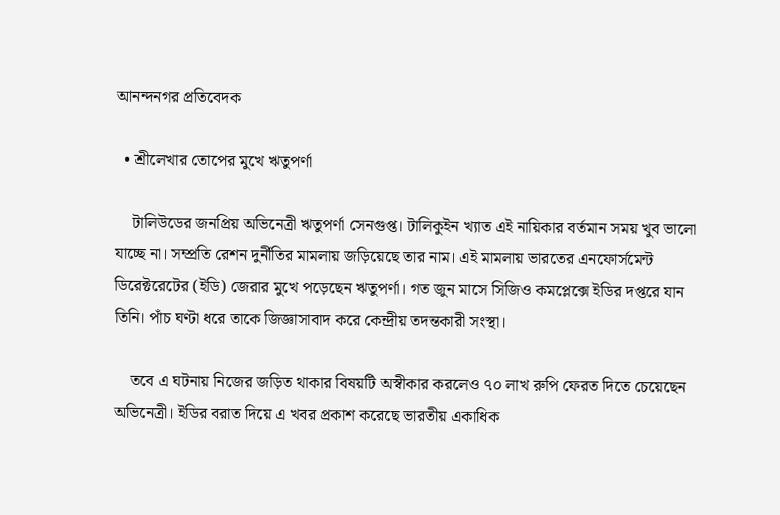আনন্দনগর প্রতিবেদক

  • শ্রীলেখার তোপের মুখে ঋতুপর্ণা

    টালিউডের জনপ্রিয় অভিনেত্রী ঋতুপর্ণা সেনগুপ্ত। টালিকুইন খ্যাত এই নায়িকার বর্তমান সময় খুব ভালো যাচ্ছে না। সম্প্রতি রেশন দুর্নীতির মামলায় জড়িয়েছে তার নাম। এই মামলায় ভারতের এনফোর্সমেন্ট ডিরেক্টরেটের (ইডি) জেরার মুখে পড়েছেন ঋতুপর্ণা। গত জুন মাসে সিজিও কমপ্লেক্সে ইডির দপ্তরে যান তিনি। পাঁচ ঘণ্টা ধরে তাকে জিজ্ঞাসাবাদ করে কেন্দ্রীয় তদন্তকারী সংস্থা।

    তবে এ ঘটনায় নিজের জড়িত থাকার বিষয়টি অস্বীকার করলেও ৭০ লাখ রুপি ফেরত দিতে চেয়েছেন অভিনেত্রী। ইডির বরাত দিয়ে এ খবর প্রকাশ করেছে ভারতীয় একাধিক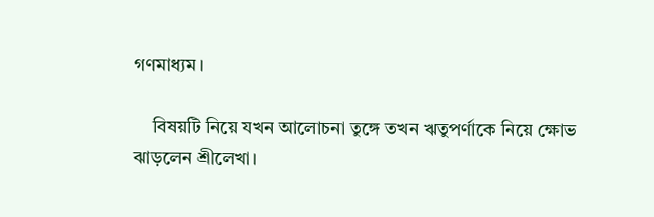গণমাধ্যম।

    বিষয়টি নিয়ে যখন আলোচনা তুঙ্গে তখন ঋতুপর্ণাকে নিয়ে ক্ষোভ ঝাড়লেন শ্রীলেখা।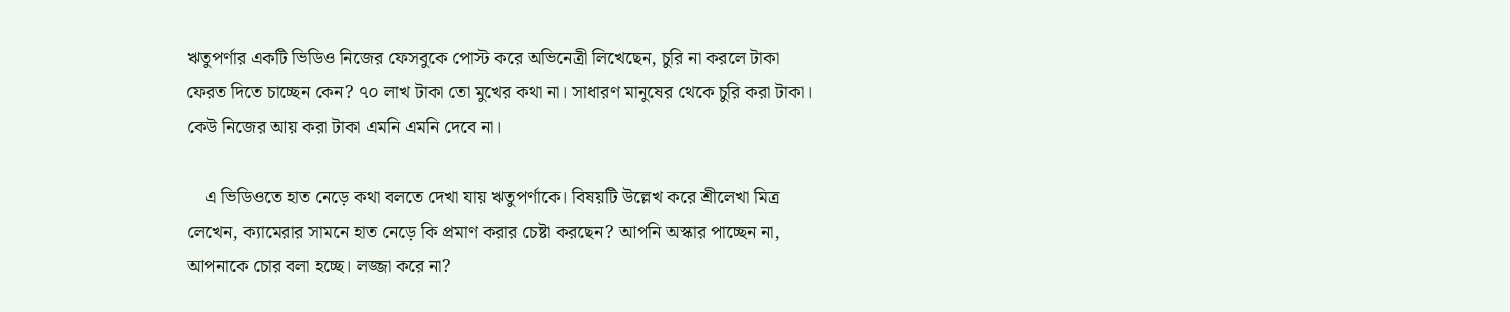ঋতুপর্ণার একটি ভিডিও নিজের ফেসবুকে পোস্ট করে অভিনেত্রী লিখেছেন, চুরি না করলে টাকা ফেরত দিতে চাচ্ছেন কেন? ৭০ লাখ টাকা তো মুখের কথা না। সাধারণ মানুষের থেকে চুরি করা টাকা। কেউ নিজের আয় করা টাকা এমনি এমনি দেবে না।

    এ ভিডিওতে হাত নেড়ে কথা বলতে দেখা যায় ঋতুপর্ণাকে। বিষয়টি উল্লেখ করে শ্রীলেখা মিত্র লেখেন, ক্যামেরার সামনে হাত নেড়ে কি প্রমাণ করার চেষ্টা করছেন? আপনি অস্কার পাচ্ছেন না, আপনাকে চোর বলা হচ্ছে। লজ্জা করে না?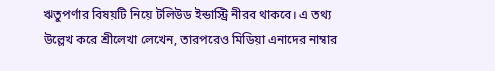ঋতুপর্ণার বিষয়টি নিয়ে টলিউড ইন্ডাস্ট্রি নীরব থাকবে। এ তথ্য উল্লেখ করে শ্রীলেখা লেখেন, তারপরেও মিডিয়া এনাদের নাম্বার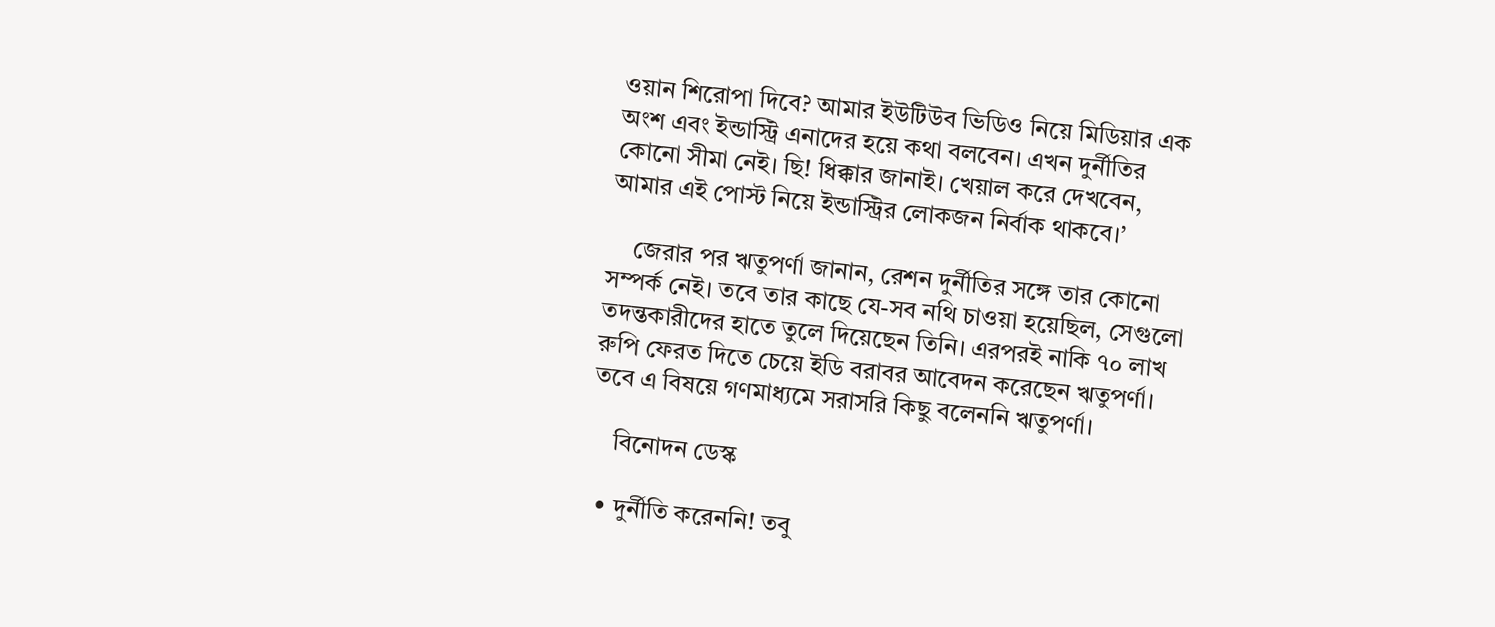ওয়ান শিরোপা দিবে? আমার ইউটিউব ভিডিও নিয়ে মিডিয়ার এক অংশ এবং ইন্ডাস্ট্রি এনাদের হয়ে কথা বলবেন। এখন দুর্নীতির কোনো সীমা নেই। ছি! ধিক্কার জানাই। খেয়াল করে দেখবেন, আমার এই পোস্ট নিয়ে ইন্ডাস্ট্রির লোকজন নির্বাক থাকবে।’

    জেরার পর ঋতুপর্ণা জানান, রেশন দুর্নীতির সঙ্গে তার কোনো সম্পর্ক নেই। তবে তার কাছে যে-সব নথি চাওয়া হয়েছিল, সেগুলো তদন্তকারীদের হাতে তুলে দিয়েছেন তিনি। এরপরই নাকি ৭০ লাখ রুপি ফেরত দিতে চেয়ে ইডি বরাবর আবেদন করেছেন ঋতুপর্ণা। তবে এ বিষয়ে গণমাধ্যমে সরাসরি কিছু বলেননি ঋতুপর্ণা।

    বিনোদন ডেস্ক

  • দুর্নীতি করেননি! তবু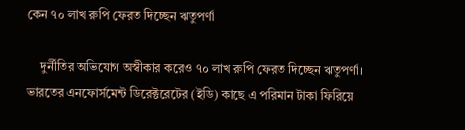কেন ৭০ লাখ রুপি ফেরত দিচ্ছেন ঋতুপর্ণা

    দুর্নীতির অভিযোগ অস্বীকার করেও ৭০ লাখ রুপি ফেরত দিচ্ছেন ঋতুপর্ণা। ভারতের এনফোর্সমেন্ট ডিরেক্টরেটের (ইডি) কাছে এ পরিমান টাকা ফিরিয়ে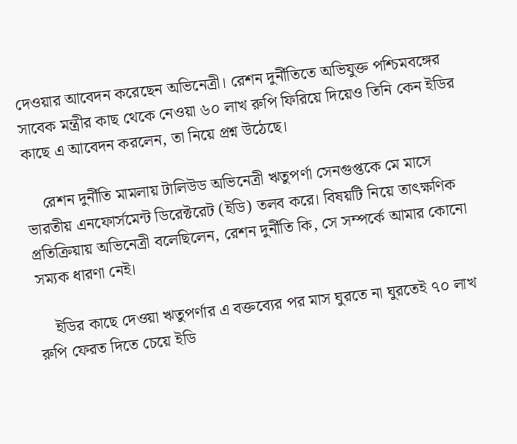দেওয়ার আবেদন করেছেন অভিনেত্রী। রেশন দুর্নীতিতে অভিযুক্ত পশ্চিমবঙ্গের সাবেক মন্ত্রীর কাছ থেকে নেওয়া ৬০ লাখ রুপি ফিরিয়ে দিয়েও তিনি কেন ইডির কাছে এ আবেদন করলেন, তা নিয়ে প্রশ্ন উঠেছে।

    রেশন দুর্নীতি মামলায় টালিউড অভিনেত্রী ঋতুপর্ণা সেনগুপ্তকে মে মাসে ভারতীয় এনফোর্সমেন্ট ডিরেক্টরেট (ইডি) তলব করে। বিষয়টি নিয়ে তাৎক্ষণিক প্রতিক্রিয়ায় অভিনেত্রী বলেছিলেন, রেশন দুর্নীতি কি, সে সম্পর্কে আমার কোনো সম্যক ধারণা নেই।

    ইডির কাছে দেওয়া ঋতুপর্ণার এ বক্তব্যের পর মাস ঘুরতে না ঘুরতেই ৭০ লাখ রুপি ফেরত দিতে চেয়ে ইডি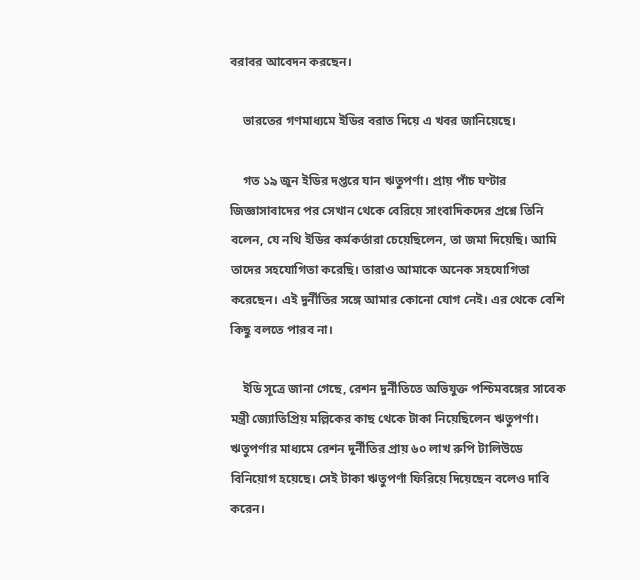বরাবর আবেদন করছেন।

    ভারতের গণমাধ্যমে ইডির বরাত দিয়ে এ খবর জানিয়েছে।

    গত ১৯ জুন ইডির দপ্তরে যান ঋতুপর্ণা। প্রায় পাঁচ ঘণ্টার জিজ্ঞাসাবাদের পর সেখান থেকে বেরিয়ে সাংবাদিকদের প্রশ্নে তিনি বলেন, যে নথি ইডির কর্মকর্তারা চেয়েছিলেন, তা জমা দিয়েছি। আমি তাদের সহযোগিতা করেছি। তারাও আমাকে অনেক সহযোগিতা করেছেন। এই দুর্নীতির সঙ্গে আমার কোনো যোগ নেই। এর থেকে বেশি কিছু বলতে পারব না।

    ইডি সূত্রে জানা গেছে, রেশন দুর্নীতিতে অভিযুক্ত পশ্চিমবঙ্গের সাবেক মন্ত্রী জ্যোতিপ্রিয় মল্লিকের কাছ থেকে টাকা নিয়েছিলেন ঋতুপর্ণা। ঋতুপর্ণার মাধ্যমে রেশন দুর্নীতির প্রায় ৬০ লাখ রুপি টালিউডে বিনিয়োগ হয়েছে। সেই টাকা ঋতুপর্ণা ফিরিয়ে দিয়েছেন বলেও দাবি করেন।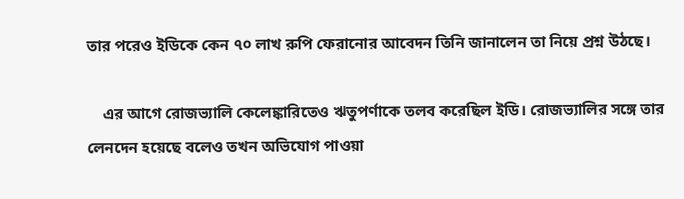তার পরেও ইডিকে কেন ৭০ লাখ রুপি ফেরানোর আবেদন তিনি জানালেন তা নিয়ে প্রশ্ন উঠছে।

    এর আগে রোজভ্যালি কেলেঙ্কারিতেও ঋতুপর্ণাকে তলব করেছিল ইডি। রোজভ্যালির সঙ্গে তার লেনদেন হয়েছে বলেও তখন অভিযোগ পাওয়া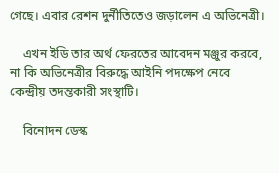গেছে। এবার রেশন দুর্নীতিতেও জড়ালেন এ অভিনেত্রী।

    এখন ইডি তার অর্থ ফেরতের আবেদন মঞ্জুর করবে, না কি অভিনেত্রীর বিরুদ্ধে আইনি পদক্ষেপ নেবে কেন্দ্রীয় তদন্তকারী সংস্থাটি।

    বিনোদন ডেস্ক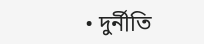• দুর্নীতি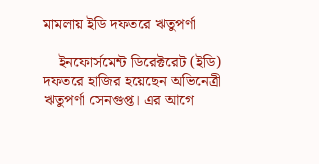মামলায় ইডি দফতরে ঋতুপর্ণা

    ইনফোর্সমেন্ট ডিরেক্টরেট (ইডি) দফতরে হাজির হয়েছেন অভিনেত্রী ঋতুপর্ণা সেনগুপ্ত। এর আগে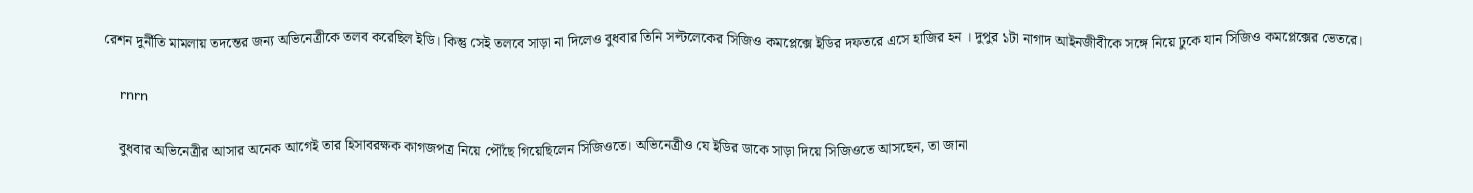রেশন দুর্নীতি মামলায় তদন্তের জন্য অভিনেত্রীকে তলব করেছিল ইডি। কিন্তু সেই তলবে সাড়া না দিলেও বুধবার তিনি সল্টলেকের সিজিও কমপ্লেক্সে ইডির দফতরে এসে হাজির হন । দুপুর ১টা নাগাদ আইনজীবীকে সঙ্গে নিয়ে ঢুকে যান সিজিও কমপ্লেক্সের ভেতরে।

    rnrn

    বুধবার অভিনেত্রীর আসার অনেক আগেই তার হিসাবরক্ষক কাগজপত্র নিয়ে পৌঁছে গিয়েছিলেন সিজিওতে। অভিনেত্রীও যে ইডির ডাকে সাড়া দিয়ে সিজিওতে আসছেন, তা জানা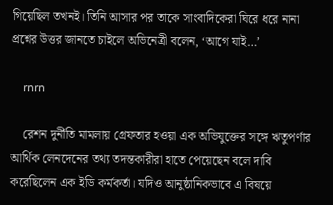গিয়েছিল তখনই। তিনি আসার পর তাকে সাংবাদিকেরা ঘিরে ধরে নানা প্রশ্নের উত্তর জানতে চাইলে অভিনেত্রী বলেন, ‘আগে যাই…’

    rnrn

    রেশন দুর্নীতি মামলায় গ্রেফতার হওয়া এক অভিযুক্তের সঙ্গে ঋতুপর্ণার আর্থিক লেনদেনের তথ্য তদন্তকারীরা হাতে পেয়েছেন বলে দাবি করেছিলেন এক ইডি কর্মকর্তা। যদিও আনুষ্ঠানিকভাবে এ বিষয়ে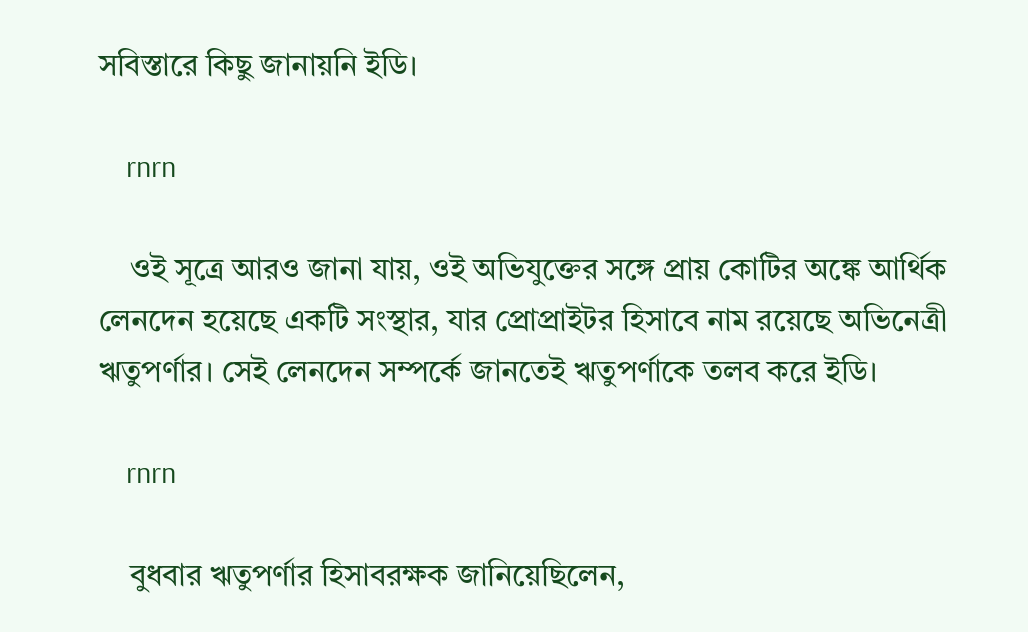সবিস্তারে কিছু জানায়নি ইডি।

    rnrn

    ওই সূত্রে আরও জানা যায়, ওই অভিযুক্তের সঙ্গে প্রায় কোটির অঙ্কে আর্থিক লেনদেন হয়েছে একটি সংস্থার, যার প্রোপ্রাইটর হিসাবে নাম রয়েছে অভিনেত্রী ঋতুপর্ণার। সেই লেনদেন সম্পর্কে জানতেই ঋতুপর্ণাকে তলব করে ইডি।

    rnrn

    বুধবার ঋতুপর্ণার হিসাবরক্ষক জানিয়েছিলেন,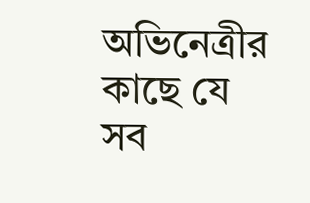অভিনেত্রীর কাছে যে সব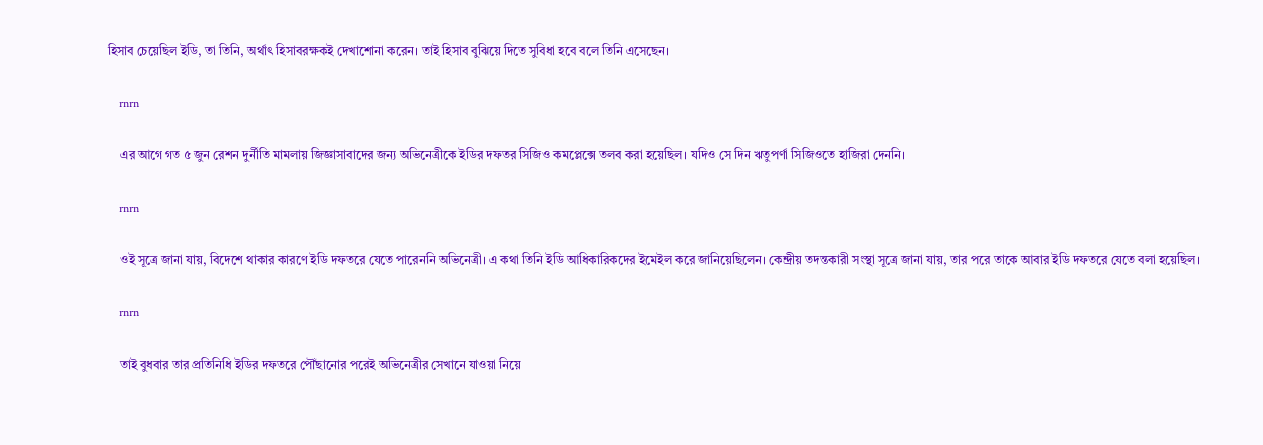হিসাব চেয়েছিল ইডি, তা তিনি, অর্থাৎ হিসাবরক্ষকই দেখাশোনা করেন। তাই হিসাব বুঝিয়ে দিতে সুবিধা হবে বলে তিনি এসেছেন।

    rnrn

    এর আগে গত ৫ জুন রেশন দুর্নীতি মামলায় জিজ্ঞাসাবাদের জন্য অভিনেত্রীকে ইডির দফতর সিজিও কমপ্লেক্সে তলব করা হয়েছিল। যদিও সে দিন ঋতুপর্ণা সিজিওতে হাজিরা দেননি।

    rnrn

    ওই সূত্রে জানা যায়, বিদেশে থাকার কারণে ইডি দফতরে যেতে পারেননি অভিনেত্রী। এ কথা তিনি ইডি আধিকারিকদের ইমেইল করে জানিয়েছিলেন। কেন্দ্রীয় তদন্তকারী সংস্থা সূত্রে জানা যায়, তার পরে তাকে আবার ইডি দফতরে যেতে বলা হয়েছিল।

    rnrn

    তাই বুধবার তার প্রতিনিধি ইডির দফতরে পৌঁছানোর পরেই অভিনেত্রীর সেখানে যাওয়া নিয়ে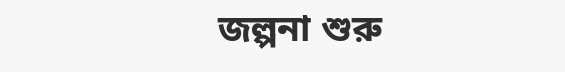জল্পনা শুরু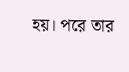হয়। পরে তার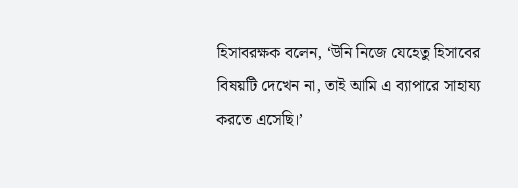হিসাবরক্ষক বলেন, ‘উনি নিজে যেহেতু হিসাবের বিষয়টি দেখেন না, তাই আমি এ ব্যাপারে সাহায্য করতে এসেছি।’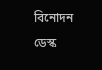বিনোদন ডেস্ক